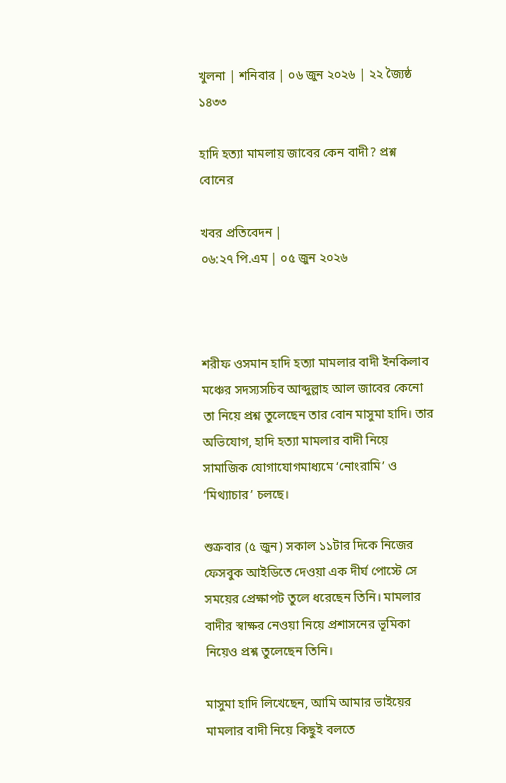খুলনা | শনিবার | ০৬ জুন ২০২৬ | ২২ জ্যৈষ্ঠ ১৪৩৩

হাদি হত্যা মামলায় জাবের কেন বাদী? প্রশ্ন বোনের

খবর প্রতিবেদন |
০৬:২৭ পি.এম | ০৫ জুন ২০২৬



শরীফ ওসমান হাদি হত্যা মামলার বাদী ইনকিলাব মঞ্চের সদস্যসচিব আব্দুল্লাহ আল জাবের কেনো তা নিয়ে প্রশ্ন তুলেছেন তার বোন মাসুমা হাদি। তার অভিযোগ, হাদি হত্যা মামলার বাদী নিয়ে সামাজিক যোগাযোগমাধ্যমে ‘নোংরামি’ ও ‘মিথ্যাচার’ চলছে।

শুক্রবার (৫ জুন) সকাল ১১টার দিকে নিজের ফেসবুক আইডিতে দেওয়া এক দীর্ঘ পোস্টে সে সময়ের প্রেক্ষাপট তুলে ধরেছেন তিনি। মামলার বাদীর স্বাক্ষর নেওয়া নিয়ে প্রশাসনের ভূমিকা নিয়েও প্রশ্ন তুলেছেন তিনি।

মাসুমা হাদি লিখেছেন, আমি আমার ভাইয়ের মামলার বাদী নিয়ে কিছুই বলতে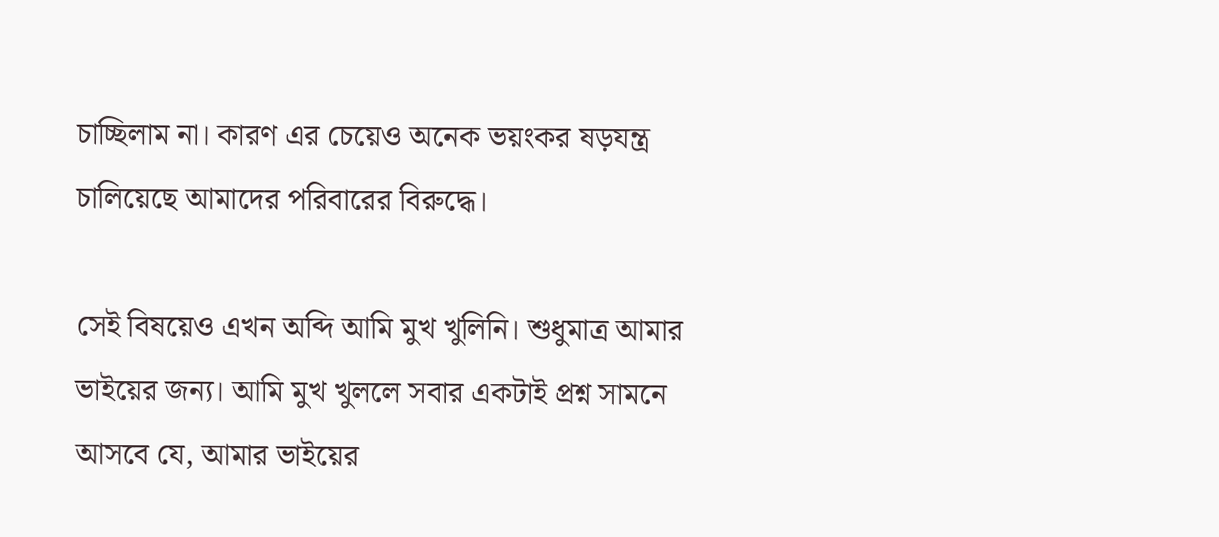চাচ্ছিলাম না। কারণ এর চেয়েও অনেক ভয়ংকর ষড়যন্ত্র চালিয়েছে আমাদের পরিবারের বিরুদ্ধে।

সেই বিষয়েও এখন অব্দি আমি মুখ খুলিনি। শুধুমাত্র আমার ভাইয়ের জন্য। আমি মুখ খুললে সবার একটাই প্রশ্ন সামনে আসবে যে, আমার ভাইয়ের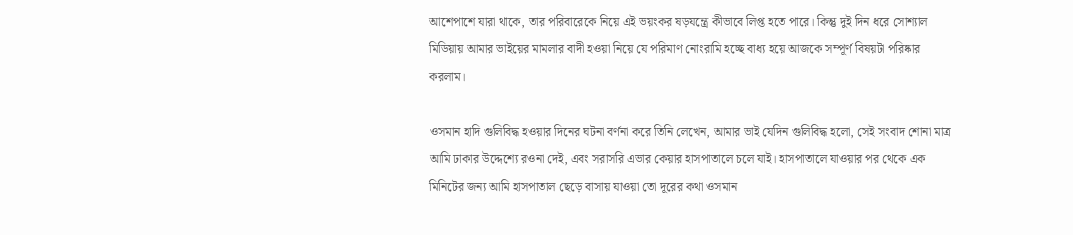আশেপাশে যারা থাকে, তার পরিবারেকে নিয়ে এই ভয়ংকর ষড়যন্ত্রে কীভাবে লিপ্ত হতে পারে। কিন্তু দুই দিন ধরে সোশ্যাল মিডিয়ায় আমার ভাইয়ের মামলার বাদী হওয়া নিয়ে যে পরিমাণ নোংরামি হচ্ছে বাধ্য হয়ে আজকে সম্পূর্ণ বিষয়টা পরিষ্কার করলাম।

ওসমান হাদি গুলিবিদ্ধ হওয়ার দিনের ঘটনা বর্ণনা করে তিনি লেখেন, আমার ভাই যেদিন গুলিবিদ্ধ হলো, সেই সংবাদ শোনা মাত্র আমি ঢাকার উদ্দেশ্যে রওনা দেই, এবং সরাসরি এভার কেয়ার হাসপাতালে চলে যাই। হাসপাতালে যাওয়ার পর থেকে এক মিনিটের জন্য আমি হাসপাতাল ছেড়ে বাসায় যাওয়া তো দূরের কথা ওসমান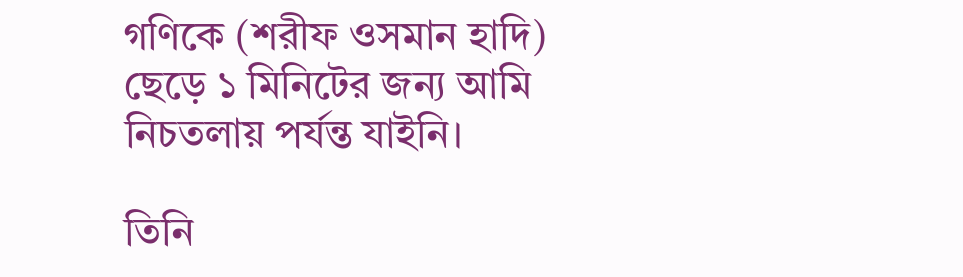গণিকে (শরীফ ওসমান হাদি) ছেড়ে ১ মিনিটের জন্য আমি নিচতলায় পর্যন্ত যাইনি।

তিনি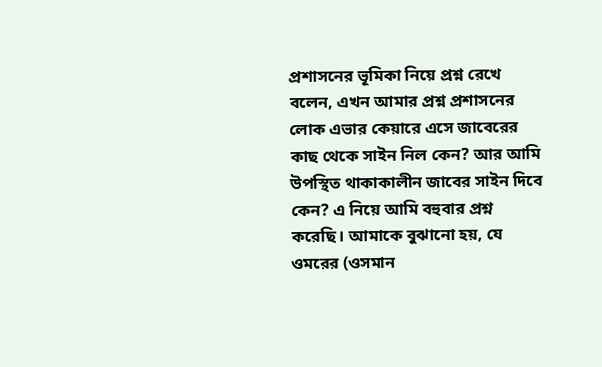প্রশাসনের ভূমিকা নিয়ে প্রশ্ন রেখে বলেন, এখন আমার প্রশ্ন প্রশাসনের লোক এভার কেয়ারে এসে জাবেরের কাছ থেকে সাইন নিল কেন? আর আমি উপস্থিত থাকাকালীন জাবের সাইন দিবে কেন? এ নিয়ে আমি বহুবার প্রশ্ন করেছি। আমাকে বুঝানো হয়, যে ওমরের (ওসমান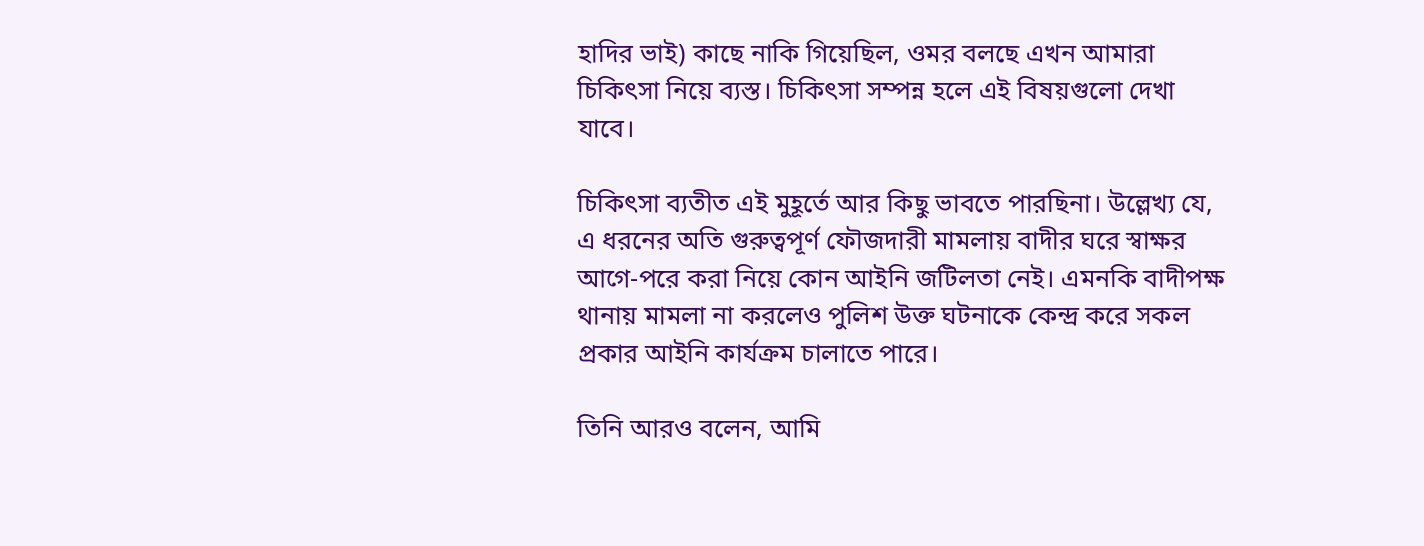হাদির ভাই) কাছে নাকি গিয়েছিল, ওমর বলছে এখন আমারা চিকিৎসা নিয়ে ব্যস্ত। চিকিৎসা সম্পন্ন হলে এই বিষয়গুলো দেখা যাবে।

চিকিৎসা ব্যতীত এই মুহূর্তে আর কিছু ভাবতে পারছিনা। উল্লেখ্য যে, এ ধরনের অতি গুরুত্বপূর্ণ ফৌজদারী মামলায় বাদীর ঘরে স্বাক্ষর আগে-পরে করা নিয়ে কোন আইনি জটিলতা নেই। এমনকি বাদীপক্ষ থানায় মামলা না করলেও পুলিশ উক্ত ঘটনাকে কেন্দ্র করে সকল প্রকার আইনি কার্যক্রম চালাতে পারে।

তিনি আরও বলেন, আমি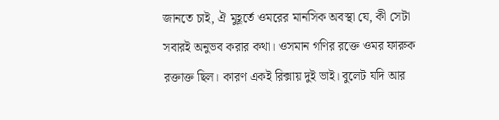জানতে চাই, ঐ মুহূর্তে ওমরের মানসিক অবস্থা যে, কী সেটা সবারই অনুভব করার কথা। ওসমান গণির রক্তে ওমর ফারুক রক্তাক্ত ছিল। কারণ একই রিক্সায় দুই ভাই। বুলেট যদি আর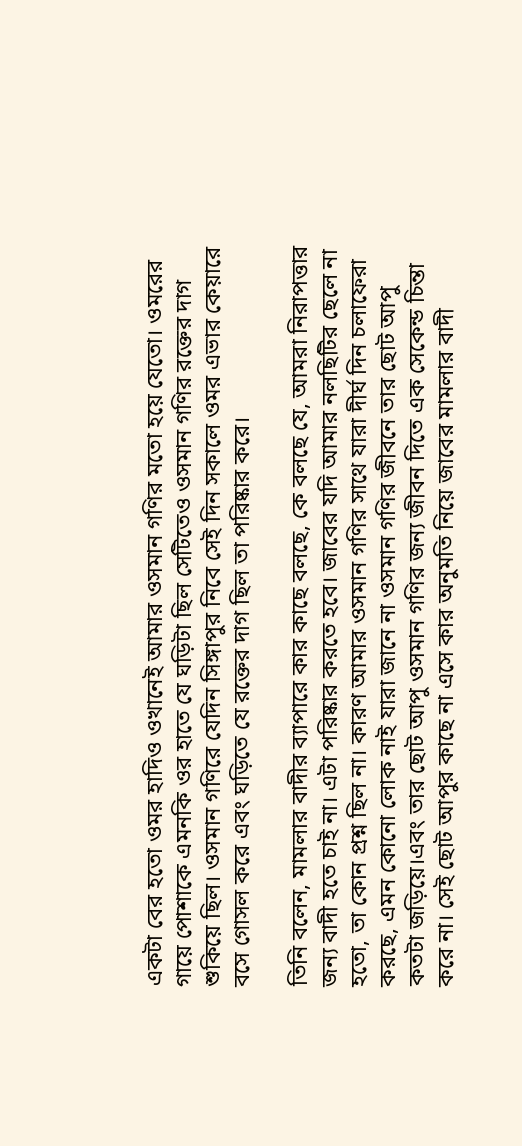একটা বের হতো ওমর হাদিও ওখানেই আমার ওসমান গণির মতো হয়ে যেতো। ওমরের গায়ে পোশাকে এমনকি ওর হাতে যে ঘড়িটা ছিল সেটিতেও ওসমান গণির রক্তের দাগ শুকিয়ে ছিল। ওসমান গণিরে যেদিন সিঙ্গাপুর নিবে সেই দিন সকালে ওমর এভার কেয়ারে বসে গোসল করে এবং ঘড়িতে যে রক্তের দাগ ছিল তা পরিষ্কার করে।

তিনি বলেন, মামলার বাদীর ব্যাপারে কার কাছে বলছে, কে বলছে যে, আমরা নিরাপত্তার জন্য বাদী হতে চাই না। এটা পরিষ্কার করতে হবে। জাবের যদি আমার নলছিটির ছেলে না হতো, তা কোন প্রশ্ন ছিল না। কারণ আমার ওসমান গণির সাথে যারা দীর্ঘ দিন চলাফেরা করছে, এমন কোনো লোক নাই যারা জানে না ওসমান গণির জীবনে তার ছোট আপু কতটা জড়িয়ে।এবং তার ছোট আপু ওসমান গণির জন্য জীবন দিতে এক সেকেন্ড চিন্তা করে না। সেই ছোট আপুর কাছে না এসে কার অনুমতি নিয়ে জাবের মামলার বাদী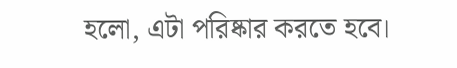হলো, এটা পরিষ্কার করতে হবে।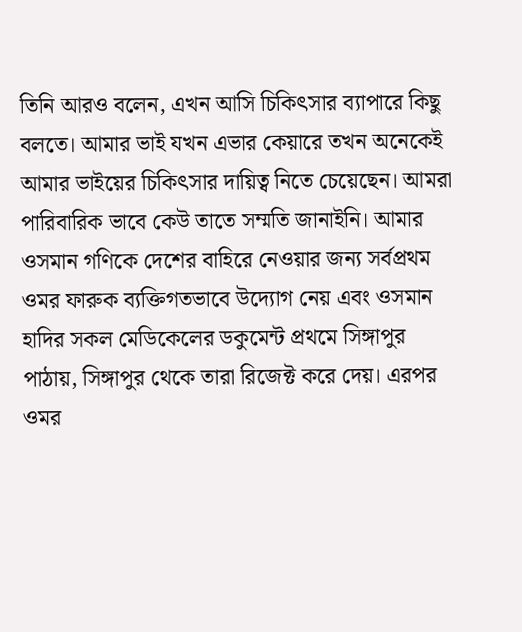তিনি আরও বলেন, এখন আসি চিকিৎসার ব্যাপারে কিছু বলতে। আমার ভাই যখন এভার কেয়ারে তখন অনেকেই আমার ভাইয়ের চিকিৎসার দায়িত্ব নিতে চেয়েছেন। আমরা পারিবারিক ভাবে কেউ তাতে সম্মতি জানাইনি। আমার ওসমান গণিকে দেশের বাহিরে নেওয়ার জন্য সর্বপ্রথম ওমর ফারুক ব্যক্তিগতভাবে উদ্যোগ নেয় এবং ওসমান হাদির সকল মেডিকেলের ডকুমেন্ট প্রথমে সিঙ্গাপুর পাঠায়, সিঙ্গাপুর থেকে তারা রিজেক্ট করে দেয়। এরপর ওমর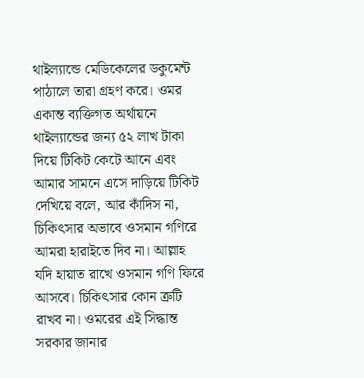থাইল্যান্ডে মেডিকেলের ডকুমেন্ট পাঠালে তারা গ্রহণ করে। ওমর একান্ত ব্যক্তিগত অর্থায়নে থাইল্যান্ডের জন্য ৫২ লাখ টাকা দিয়ে টিকিট কেটে আনে এবং আমার সামনে এসে দাড়িয়ে টিকিট দেখিয়ে বলে, আর কাঁদিস না, চিকিৎসার অভাবে ওসমান গণিরে আমরা হারাইতে দিব না। আল্লাহ যদি হায়াত রাখে ওসমান গণি ফিরে আসবে। চিকিৎসার কোন ত্রুটি রাখব না। ওমরের এই সিদ্ধান্ত সরকার জানার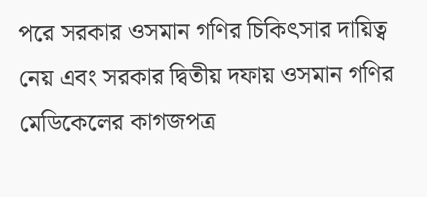পরে সরকার ওসমান গণির চিকিৎসার দায়িত্ব নেয় এবং সরকার দ্বিতীয় দফায় ওসমান গণির মেডিকেলের কাগজপত্র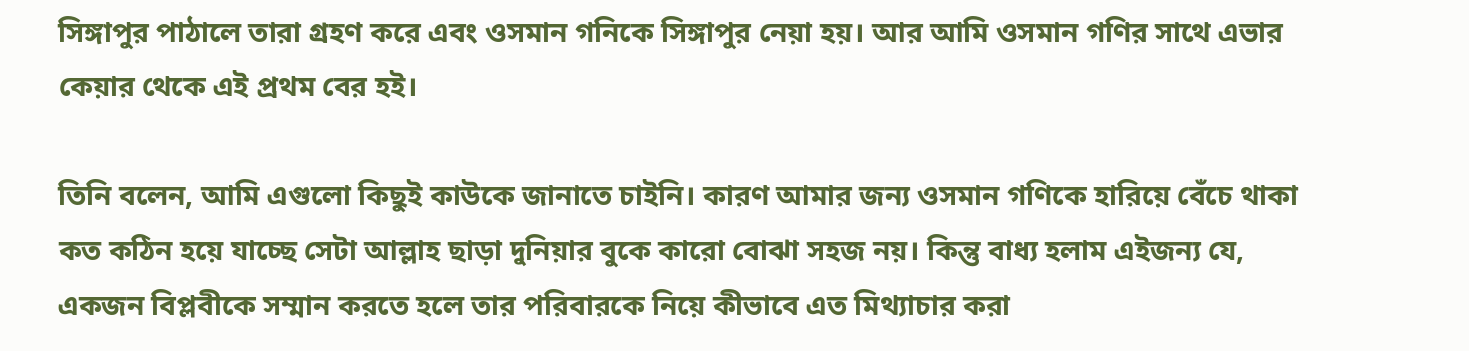সিঙ্গাপুর পাঠালে তারা গ্রহণ করে এবং ওসমান গনিকে সিঙ্গাপুর নেয়া হয়। আর আমি ওসমান গণির সাথে এভার কেয়ার থেকে এই প্রথম বের হই।

তিনি বলেন, আমি এগুলো কিছুই কাউকে জানাতে চাইনি। কারণ আমার জন্য ওসমান গণিকে হারিয়ে বেঁচে থাকা কত কঠিন হয়ে যাচ্ছে সেটা আল্লাহ ছাড়া দুনিয়ার বুকে কারো বোঝা সহজ নয়। কিন্তু বাধ্য হলাম এইজন্য যে, একজন বিপ্লবীকে সম্মান করতে হলে তার পরিবারকে নিয়ে কীভাবে এত মিথ্যাচার করা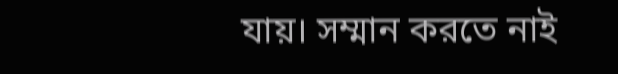যায়। সম্মান করতে নাই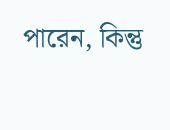পারেন, কিন্তু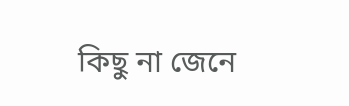কিছু না জেনে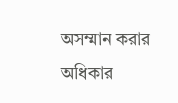অসম্মান করার অধিকার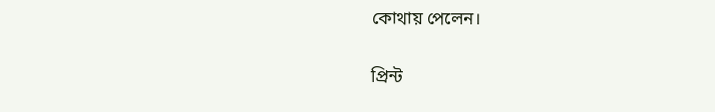কোথায় পেলেন।

প্রিন্ট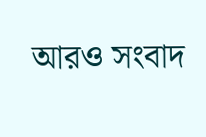আরও সংবাদ